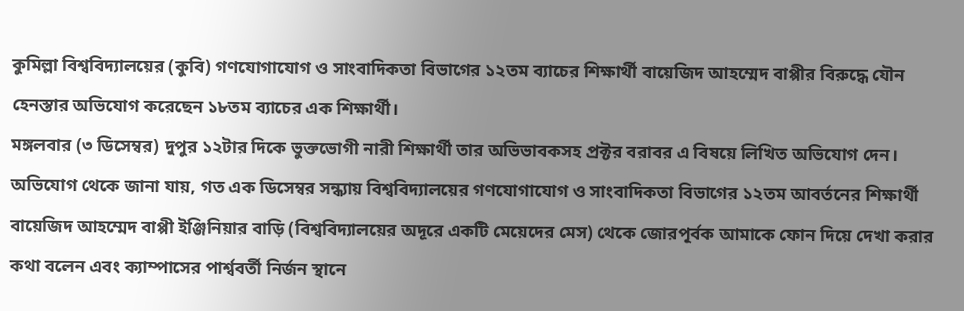কুমিল্লা বিশ্ববিদ্যালয়ের (কুবি) গণযোগাযোগ ও সাংবাদিকতা বিভাগের ১২তম ব্যাচের শিক্ষার্থী বায়েজিদ আহম্মেদ বাপ্পীর বিরুদ্ধে যৌন হেনস্তার অভিযোগ করেছেন ১৮তম ব্যাচের এক শিক্ষার্থী।
মঙ্গলবার (৩ ডিসেম্বর) দুপুর ১২টার দিকে ভুক্তভোগী নারী শিক্ষার্থী তার অভিভাবকসহ প্রক্টর বরাবর এ বিষয়ে লিখিত অভিযোগ দেন।
অভিযোগ থেকে জানা যায়, গত এক ডিসেম্বর সন্ধ্যায় বিশ্ববিদ্যালয়ের গণযোগাযোগ ও সাংবাদিকতা বিভাগের ১২তম আবর্তনের শিক্ষার্থী বায়েজিদ আহম্মেদ বাপ্পী ইঞ্জিনিয়ার বাড়ি (বিশ্ববিদ্যালয়ের অদূরে একটি মেয়েদের মেস) থেকে জোরপূর্বক আমাকে ফোন দিয়ে দেখা করার কথা বলেন এবং ক্যাম্পাসের পার্শ্ববর্তী নির্জন স্থানে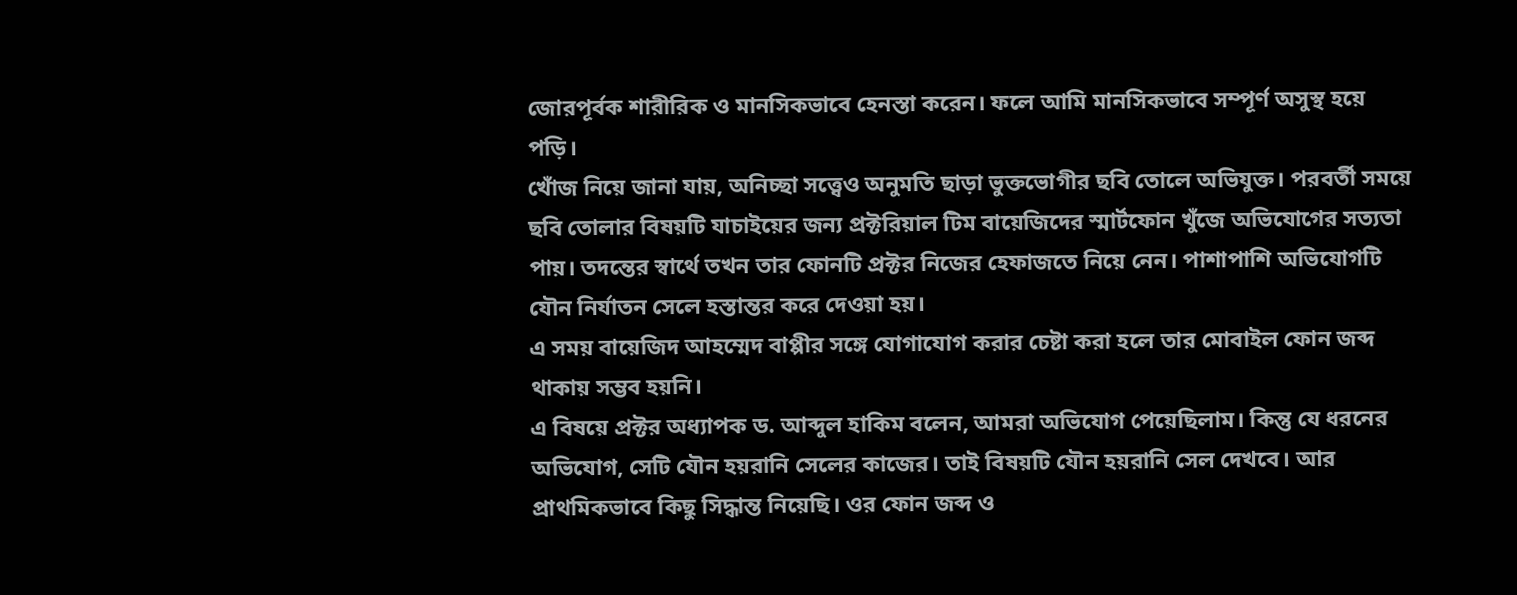জোরপূর্বক শারীরিক ও মানসিকভাবে হেনস্তা করেন। ফলে আমি মানসিকভাবে সম্পূর্ণ অসুস্থ হয়ে পড়ি।
খোঁজ নিয়ে জানা যায়, অনিচ্ছা সত্ত্বেও অনুমতি ছাড়া ভুক্তভোগীর ছবি তোলে অভিযুক্ত। পরবর্তী সময়ে ছবি তোলার বিষয়টি যাচাইয়ের জন্য প্রক্টরিয়াল টিম বায়েজিদের স্মার্টফোন খুঁজে অভিযোগের সত্যতা পায়। তদন্তের স্বার্থে তখন তার ফোনটি প্রক্টর নিজের হেফাজতে নিয়ে নেন। পাশাপাশি অভিযোগটি যৌন নির্যাতন সেলে হস্তান্তর করে দেওয়া হয়।
এ সময় বায়েজিদ আহম্মেদ বাপ্পীর সঙ্গে যোগাযোগ করার চেষ্টা করা হলে তার মোবাইল ফোন জব্দ থাকায় সম্ভব হয়নি।
এ বিষয়ে প্রক্টর অধ্যাপক ড. আব্দুল হাকিম বলেন, আমরা অভিযোগ পেয়েছিলাম। কিন্তু যে ধরনের অভিযোগ, সেটি যৌন হয়রানি সেলের কাজের। তাই বিষয়টি যৌন হয়রানি সেল দেখবে। আর প্রাথমিকভাবে কিছু সিদ্ধান্ত নিয়েছি। ওর ফোন জব্দ ও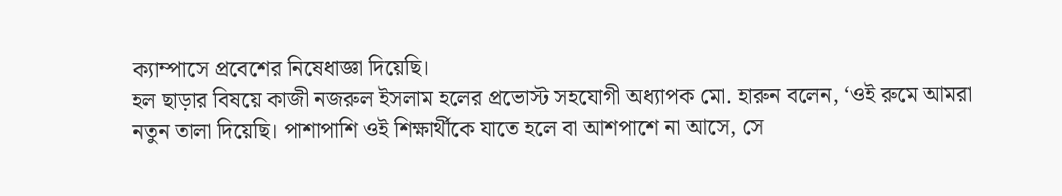ক্যাম্পাসে প্রবেশের নিষেধাজ্ঞা দিয়েছি।
হল ছাড়ার বিষয়ে কাজী নজরুল ইসলাম হলের প্রভোস্ট সহযোগী অধ্যাপক মো. হারুন বলেন, ‘ওই রুমে আমরা নতুন তালা দিয়েছি। পাশাপাশি ওই শিক্ষার্থীকে যাতে হলে বা আশপাশে না আসে, সে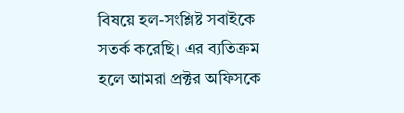বিষয়ে হল-সংশ্লিষ্ট সবাইকে সতর্ক করেছি। এর ব্যতিক্রম হলে আমরা প্রক্টর অফিসকে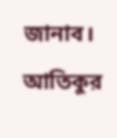জানাব।
আতিকুর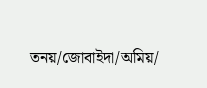তনয়/জোবাইদা/অমিয়/